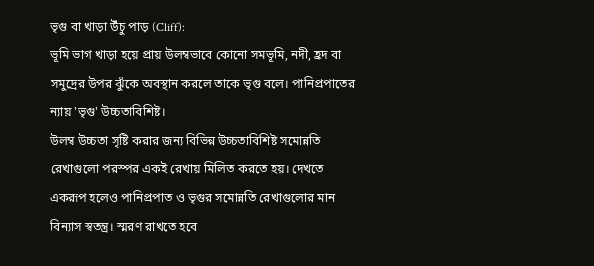ভৃগু বা খাড়া উঁচু পাড় (Cliff):
ভূমি ভাগ খাড়া হয়ে প্রায় উলম্বভাবে কোনো সমভূমি, নদী, হ্রদ বা সমুদ্রের উপর ঝুঁকে অবস্থান করলে তাকে ভৃগু বলে। পানিপ্রপাতের ন্যায় 'ভৃগু' উচ্চতাবিশিষ্ট।
উলম্ব উচ্চতা সৃষ্টি করার জন্য বিভিন্ন উচ্চতাবিশিষ্ট সমোন্নতি রেখাগুলো পরস্পর একই রেখায় মিলিত করতে হয়। দেখতে একরূপ হলেও পানিপ্রপাত ও ভৃগুর সমোন্নতি রেখাগুলোর মান বিন্যাস স্বতন্ত্র। স্মরণ রাখতে হবে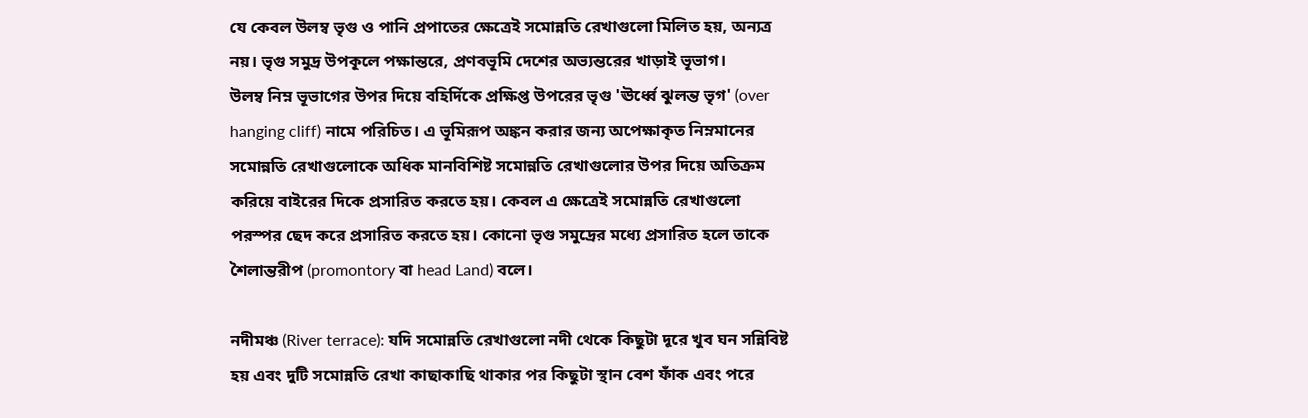যে কেবল উলম্ব ভৃগু ও পানি প্রপাতের ক্ষেত্রেই সমোন্নতি রেখাগুলো মিলিত হয়, অন্যত্র নয়। ভৃগু সমুদ্র উপকূলে পক্ষান্তরে, প্রণবভূমি দেশের অভ্যন্তরের খাড়াই ভূভাগ।
উলম্ব নিম্ন ভূভাগের উপর দিয়ে বহির্দিকে প্রক্ষিপ্ত উপরের ভৃগু 'ঊর্ধ্বে ঝুলন্ত ভৃগ' (over hanging cliff) নামে পরিচিত। এ ভূমিরূপ অঙ্কন করার জন্য অপেক্ষাকৃত নিম্নমানের সমোন্নতি রেখাগুলোকে অধিক মানবিশিষ্ট সমোন্নতি রেখাগুলোর উপর দিয়ে অতিক্রম করিয়ে বাইরের দিকে প্রসারিত করতে হয়। কেবল এ ক্ষেত্রেই সমোন্নতি রেখাগুলো পরস্পর ছেদ করে প্রসারিত করতে হয়। কোনো ভৃগু সমুদ্রের মধ্যে প্রসারিত হলে তাকে শৈলান্তরীপ (promontory বা head Land) বলে।

নদীমঞ্চ (River terrace): যদি সমোন্নতি রেখাগুলো নদী থেকে কিছুটা দূরে খুব ঘন সন্নিবিষ্ট হয় এবং দুটি সমোন্নতি রেখা কাছাকাছি থাকার পর কিছুটা স্থান বেশ ফাঁক এবং পরে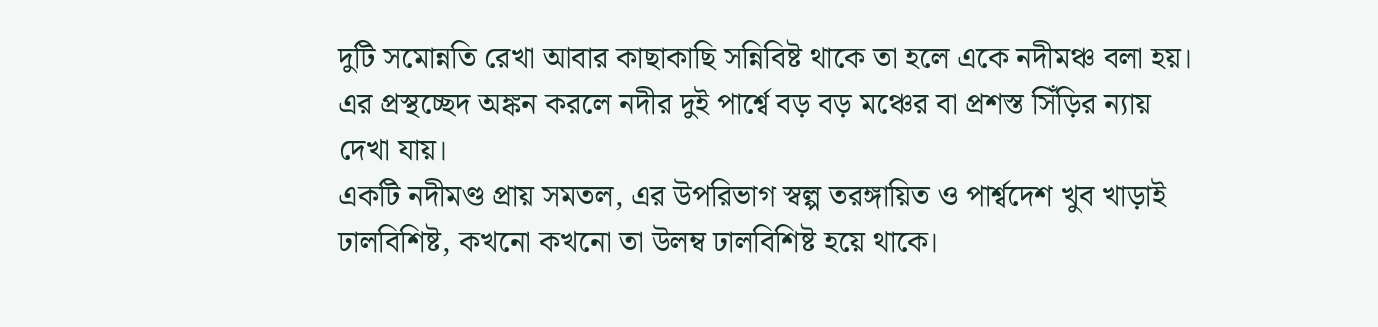দুটি সমোন্নতি রেখা আবার কাছাকাছি সন্নিবিষ্ট থাকে তা হলে একে নদীমঞ্চ বলা হয়। এর প্রস্থচ্ছেদ অঙ্কন করলে নদীর দুই পার্শ্বে বড় বড় মঞ্চের বা প্রশস্ত সিঁড়ির ন্যায় দেখা যায়।
একটি নদীমণ্ড প্রায় সমতল, এর উপরিভাগ স্বল্প তরঙ্গায়িত ও পার্শ্বদেশ খুব খাড়াই ঢালবিশিষ্ট, কখনো কখনো তা উলম্ব ঢালবিশিষ্ট হয়ে থাকে।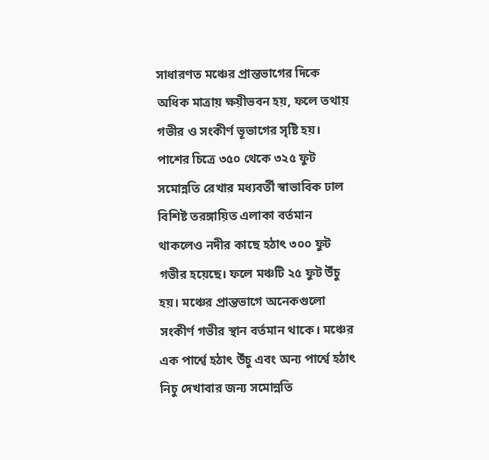সাধারণত মঞ্চের প্রান্তভাগের দিকে অধিক মাত্রায় ক্ষয়ীভবন হয়, ফলে তথায় গভীর ও সংকীর্ণ ভূভাগের সৃষ্টি হয়। পাশের চিত্রে ৩৫০ থেকে ৩২৫ ফুট সমোন্নতি রেখার মধ্যবর্তী স্বাভাবিক ঢাল বিশিষ্ট তরঙ্গায়িত এলাকা বর্তমান থাকলেও নদীর কাছে হঠাৎ ৩০০ ফুট গভীর হয়েছে। ফলে মঞ্চটি ২৫ ফুট উঁচু হয়। মঞ্চের প্রান্তভাগে অনেকগুলো সংকীর্ণ গভীর স্থান বর্তমান থাকে। মঞ্চের এক পার্শ্বে হঠাৎ উঁচু এবং অন্য পার্শ্বে হঠাৎ নিচু দেখাবার জন্য সমোন্নতি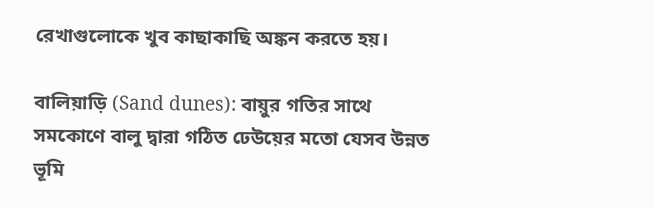রেখাগুলোকে খুব কাছাকাছি অঙ্কন করতে হয়।

বালিয়াড়ি (Sand dunes): বায়ুর গতির সাথে সমকোণে বালু দ্বারা গঠিত ঢেউয়ের মতো যেসব উন্নত ভূমি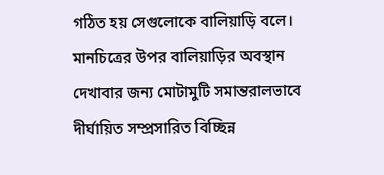গঠিত হয় সেগুলোকে বালিয়াড়ি বলে। মানচিত্রের উপর বালিয়াড়ির অবস্থান দেখাবার জন্য মোটামুটি সমান্তরালভাবে দীর্ঘায়িত সম্প্রসারিত বিচ্ছিন্ন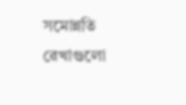সমোন্নতি রেখাগুলো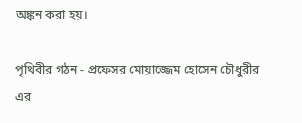অঙ্কন করা হয়।

পৃথিবীর গঠন - প্রফেসর মোয়াজ্জেম হোসেন চৌধুরীর এর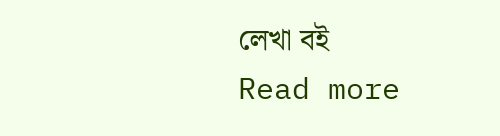লেখা বই
Read more